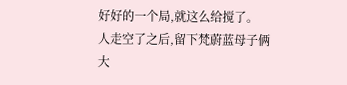好好的一个局,就这么给搅了。
人走空了之后,留下梵蔚蓝母子俩大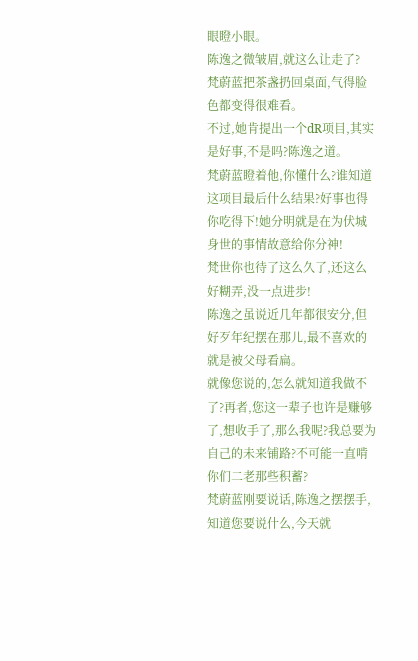眼瞪小眼。
陈逸之微皱眉,就这么让走了?
梵蔚蓝把茶盏扔回桌面,气得脸色都变得很难看。
不过,她肯提出一个dR项目,其实是好事,不是吗?陈逸之道。
梵蔚蓝瞪着他,你懂什么?谁知道这项目最后什么结果?好事也得你吃得下!她分明就是在为伏城身世的事情故意给你分神!
梵世你也待了这么久了,还这么好糊弄,没一点进步!
陈逸之虽说近几年都很安分,但好歹年纪摆在那儿,最不喜欢的就是被父母看扁。
就像您说的,怎么就知道我做不了?再者,您这一辈子也许是赚够了,想收手了,那么我呢?我总要为自己的未来铺路?不可能一直啃你们二老那些积蓄?
梵蔚蓝刚要说话,陈逸之摆摆手,知道您要说什么,今天就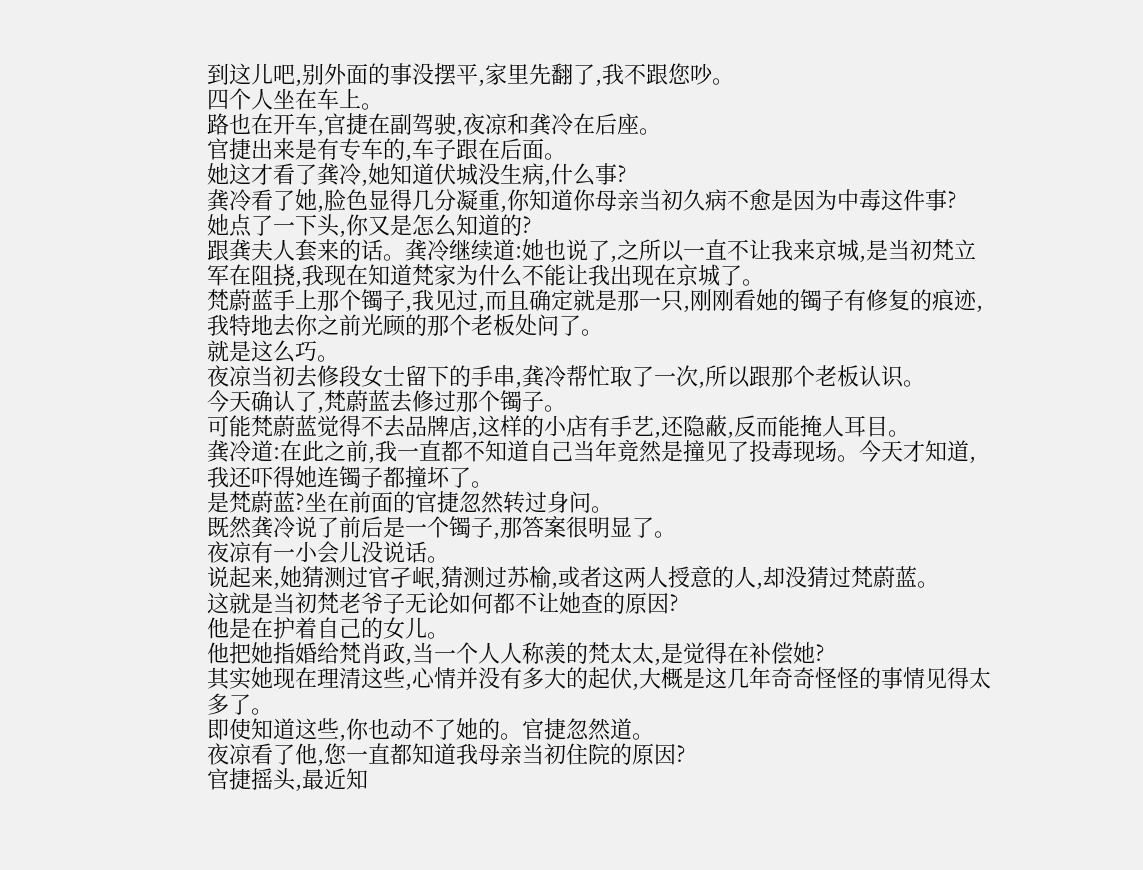到这儿吧,别外面的事没摆平,家里先翻了,我不跟您吵。
四个人坐在车上。
路也在开车,官捷在副驾驶,夜凉和龚冷在后座。
官捷出来是有专车的,车子跟在后面。
她这才看了龚冷,她知道伏城没生病,什么事?
龚冷看了她,脸色显得几分凝重,你知道你母亲当初久病不愈是因为中毒这件事?
她点了一下头,你又是怎么知道的?
跟龚夫人套来的话。龚冷继续道:她也说了,之所以一直不让我来京城,是当初梵立军在阻挠,我现在知道梵家为什么不能让我出现在京城了。
梵蔚蓝手上那个镯子,我见过,而且确定就是那一只,刚刚看她的镯子有修复的痕迹,我特地去你之前光顾的那个老板处问了。
就是这么巧。
夜凉当初去修段女士留下的手串,龚冷帮忙取了一次,所以跟那个老板认识。
今天确认了,梵蔚蓝去修过那个镯子。
可能梵蔚蓝觉得不去品牌店,这样的小店有手艺,还隐蔽,反而能掩人耳目。
龚冷道:在此之前,我一直都不知道自己当年竟然是撞见了投毒现场。今天才知道,我还吓得她连镯子都撞坏了。
是梵蔚蓝?坐在前面的官捷忽然转过身问。
既然龚冷说了前后是一个镯子,那答案很明显了。
夜凉有一小会儿没说话。
说起来,她猜测过官孑岷,猜测过苏榆,或者这两人授意的人,却没猜过梵蔚蓝。
这就是当初梵老爷子无论如何都不让她查的原因?
他是在护着自己的女儿。
他把她指婚给梵肖政,当一个人人称羡的梵太太,是觉得在补偿她?
其实她现在理清这些,心情并没有多大的起伏,大概是这几年奇奇怪怪的事情见得太多了。
即使知道这些,你也动不了她的。官捷忽然道。
夜凉看了他,您一直都知道我母亲当初住院的原因?
官捷摇头,最近知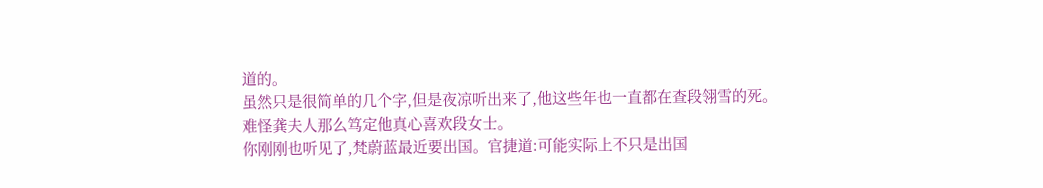道的。
虽然只是很简单的几个字,但是夜凉听出来了,他这些年也一直都在查段翎雪的死。
难怪龚夫人那么笃定他真心喜欢段女士。
你刚刚也听见了,梵蔚蓝最近要出国。官捷道:可能实际上不只是出国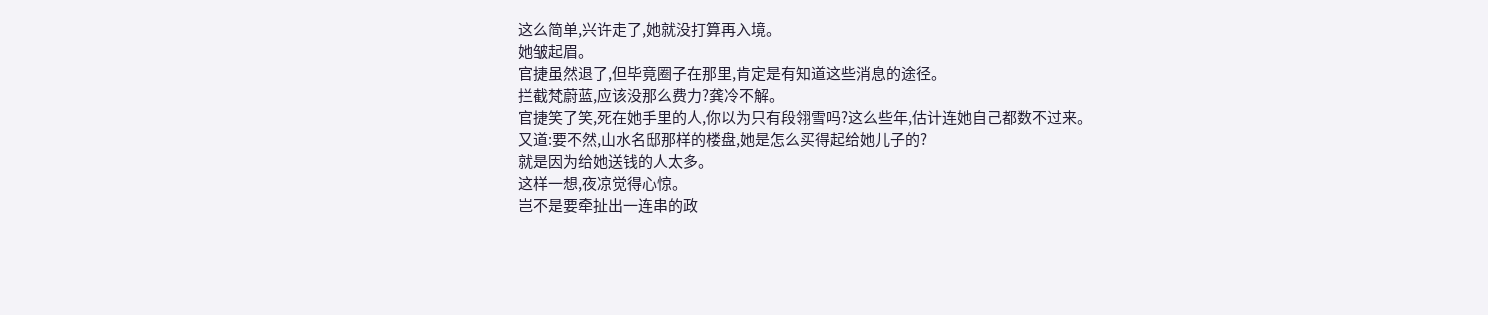这么简单,兴许走了,她就没打算再入境。
她皱起眉。
官捷虽然退了,但毕竟圈子在那里,肯定是有知道这些消息的途径。
拦截梵蔚蓝,应该没那么费力?龚冷不解。
官捷笑了笑,死在她手里的人,你以为只有段翎雪吗?这么些年,估计连她自己都数不过来。
又道:要不然,山水名邸那样的楼盘,她是怎么买得起给她儿子的?
就是因为给她送钱的人太多。
这样一想,夜凉觉得心惊。
岂不是要牵扯出一连串的政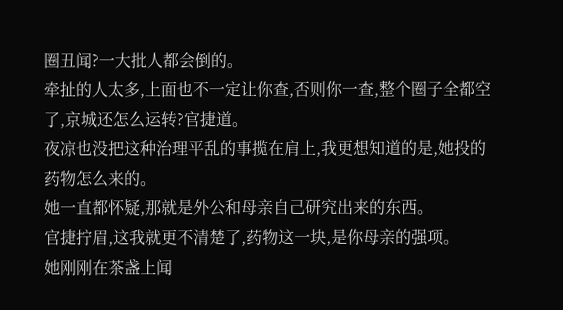圈丑闻?一大批人都会倒的。
牵扯的人太多,上面也不一定让你查,否则你一查,整个圈子全都空了,京城还怎么运转?官捷道。
夜凉也没把这种治理平乱的事揽在肩上,我更想知道的是,她投的药物怎么来的。
她一直都怀疑,那就是外公和母亲自己研究出来的东西。
官捷拧眉,这我就更不清楚了,药物这一块,是你母亲的强项。
她刚刚在茶盏上闻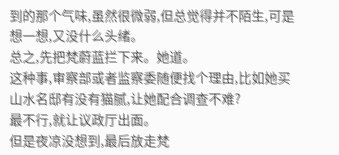到的那个气味,虽然很微弱,但总觉得并不陌生,可是想一想,又没什么头绪。
总之,先把梵蔚蓝拦下来。她道。
这种事,审察部或者监察委随便找个理由,比如她买山水名邸有没有猫腻,让她配合调查不难?
最不行,就让议政厅出面。
但是夜凉没想到,最后放走梵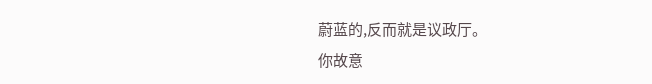蔚蓝的,反而就是议政厅。
你故意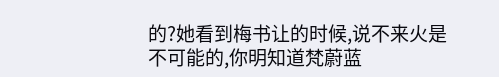的?她看到梅书让的时候,说不来火是不可能的,你明知道梵蔚蓝